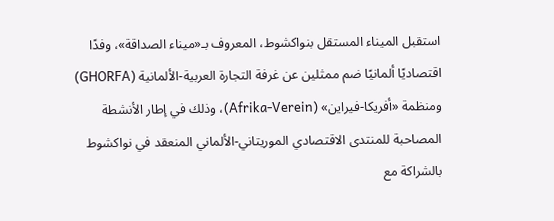استقبل الميناء المستقل بنواكشوط، المعروف بـ«ميناء الصداقة»، وفدًا اقتصاديًا ألمانيًا ضم ممثلين عن غرفة التجارة العربية-الألمانية (GHORFA) ومنظمة «أفريكا-فيراين» (Afrika-Verein)، وذلك في إطار الأنشطة المصاحبة للمنتدى الاقتصادي الموريتاني-الألماني المنعقد في نواكشوط بالشراكة مع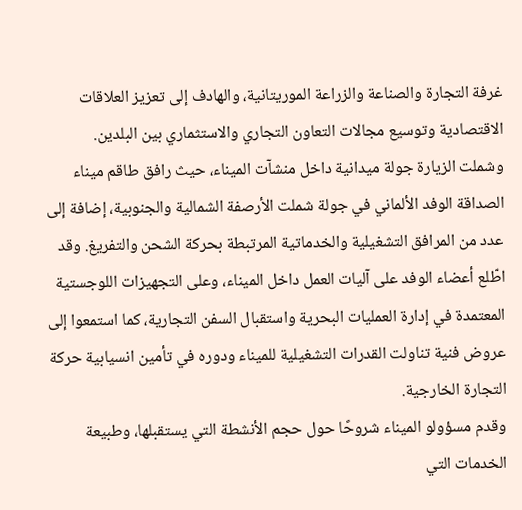غرفة التجارة والصناعة والزراعة الموريتانية، والهادف إلى تعزيز العلاقات الاقتصادية وتوسيع مجالات التعاون التجاري والاستثماري بين البلدين.
وشملت الزيارة جولة ميدانية داخل منشآت الميناء، حيث رافق طاقم ميناء الصداقة الوفد الألماني في جولة شملت الأرصفة الشمالية والجنوبية، إضافة إلى عدد من المرافق التشغيلية والخدماتية المرتبطة بحركة الشحن والتفريغ. وقد اطّلع أعضاء الوفد على آليات العمل داخل الميناء، وعلى التجهيزات اللوجستية المعتمدة في إدارة العمليات البحرية واستقبال السفن التجارية، كما استمعوا إلى عروض فنية تناولت القدرات التشغيلية للميناء ودوره في تأمين انسيابية حركة التجارة الخارجية.
وقدم مسؤولو الميناء شروحًا حول حجم الأنشطة التي يستقبلها، وطبيعة الخدمات التي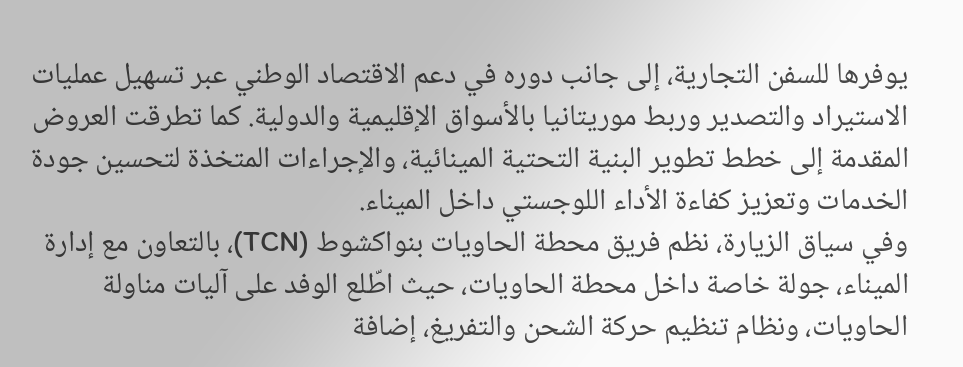يوفرها للسفن التجارية، إلى جانب دوره في دعم الاقتصاد الوطني عبر تسهيل عمليات الاستيراد والتصدير وربط موريتانيا بالأسواق الإقليمية والدولية. كما تطرقت العروض المقدمة إلى خطط تطوير البنية التحتية المينائية، والإجراءات المتخذة لتحسين جودة الخدمات وتعزيز كفاءة الأداء اللوجستي داخل الميناء.
وفي سياق الزيارة، نظم فريق محطة الحاويات بنواكشوط (TCN)، بالتعاون مع إدارة الميناء، جولة خاصة داخل محطة الحاويات، حيث اطّلع الوفد على آليات مناولة الحاويات، ونظام تنظيم حركة الشحن والتفريغ، إضافة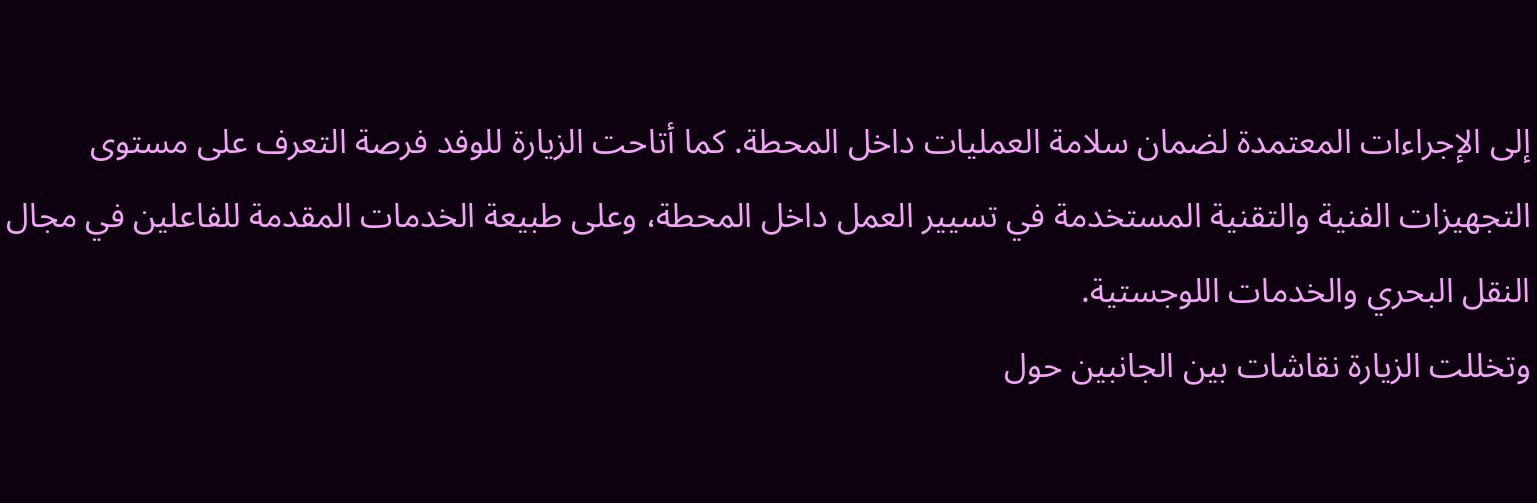إلى الإجراءات المعتمدة لضمان سلامة العمليات داخل المحطة. كما أتاحت الزيارة للوفد فرصة التعرف على مستوى التجهيزات الفنية والتقنية المستخدمة في تسيير العمل داخل المحطة، وعلى طبيعة الخدمات المقدمة للفاعلين في مجال النقل البحري والخدمات اللوجستية.
وتخللت الزيارة نقاشات بين الجانبين حول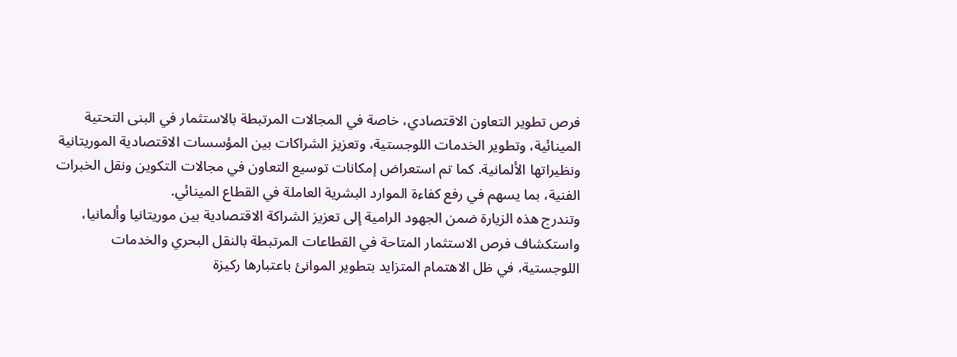فرص تطوير التعاون الاقتصادي، خاصة في المجالات المرتبطة بالاستثمار في البنى التحتية المينائية، وتطوير الخدمات اللوجستية، وتعزيز الشراكات بين المؤسسات الاقتصادية الموريتانية ونظيراتها الألمانية. كما تم استعراض إمكانات توسيع التعاون في مجالات التكوين ونقل الخبرات الفنية، بما يسهم في رفع كفاءة الموارد البشرية العاملة في القطاع المينائي.
وتندرج هذه الزيارة ضمن الجهود الرامية إلى تعزيز الشراكة الاقتصادية بين موريتانيا وألمانيا، واستكشاف فرص الاستثمار المتاحة في القطاعات المرتبطة بالنقل البحري والخدمات اللوجستية، في ظل الاهتمام المتزايد بتطوير الموانئ باعتبارها ركيزة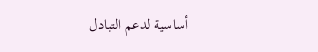أساسية لدعم التبادل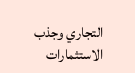التجاري وجذب الاستثمارات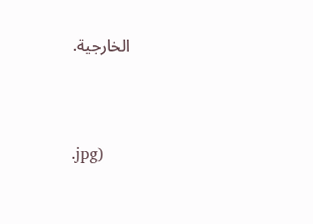الخارجية.





.jpg)